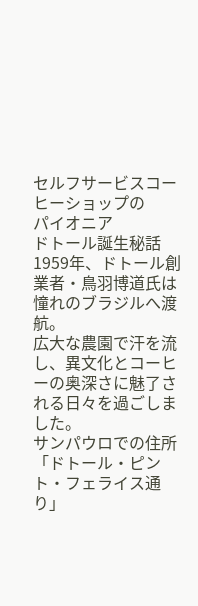セルフサービスコーヒーショップの
パイオニア
ドトール誕生秘話
1959年、ドトール創業者・鳥羽博道氏は憧れのブラジルへ渡航。
広大な農園で汗を流し、異文化とコーヒーの奥深さに魅了される日々を過ごしました。
サンパウロでの住所「ドトール・ピント・フェライス通り」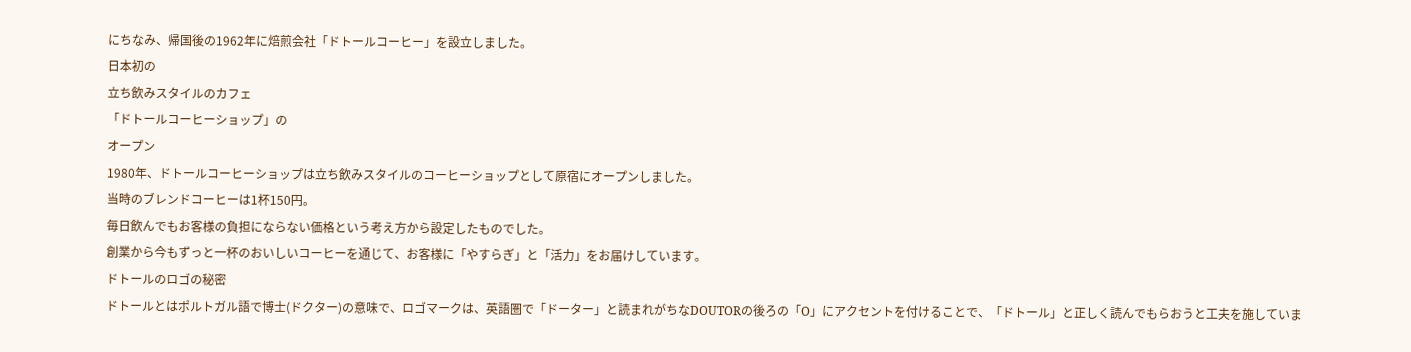にちなみ、帰国後の1962年に焙煎会社「ドトールコーヒー」を設立しました。
日本初の
立ち飲みスタイルのカフェ
「ドトールコーヒーショップ」の
オープン
1980年、ドトールコーヒーショップは立ち飲みスタイルのコーヒーショップとして原宿にオープンしました。
当時のブレンドコーヒーは1杯150円。
毎日飲んでもお客様の負担にならない価格という考え方から設定したものでした。
創業から今もずっと一杯のおいしいコーヒーを通じて、お客様に「やすらぎ」と「活力」をお届けしています。
ドトールのロゴの秘密
ドトールとはポルトガル語で博士(ドクター)の意味で、ロゴマークは、英語圏で「ドーター」と読まれがちなDOUTORの後ろの「O」にアクセントを付けることで、「ドトール」と正しく読んでもらおうと工夫を施していま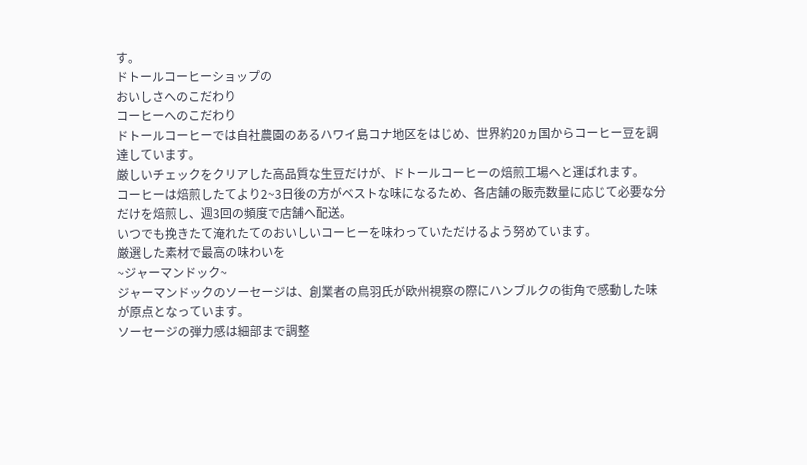す。
ドトールコーヒーショップの
おいしさへのこだわり
コーヒーへのこだわり
ドトールコーヒーでは自社農園のあるハワイ島コナ地区をはじめ、世界約20ヵ国からコーヒー豆を調達しています。
厳しいチェックをクリアした高品質な生豆だけが、ドトールコーヒーの焙煎工場へと運ばれます。
コーヒーは焙煎したてより2~3日後の方がベストな味になるため、各店舗の販売数量に応じて必要な分だけを焙煎し、週3回の頻度で店舗へ配送。
いつでも挽きたて淹れたてのおいしいコーヒーを味わっていただけるよう努めています。
厳選した素材で最高の味わいを
~ジャーマンドック~
ジャーマンドックのソーセージは、創業者の鳥羽氏が欧州視察の際にハンブルクの街角で感動した味が原点となっています。
ソーセージの弾力感は細部まで調整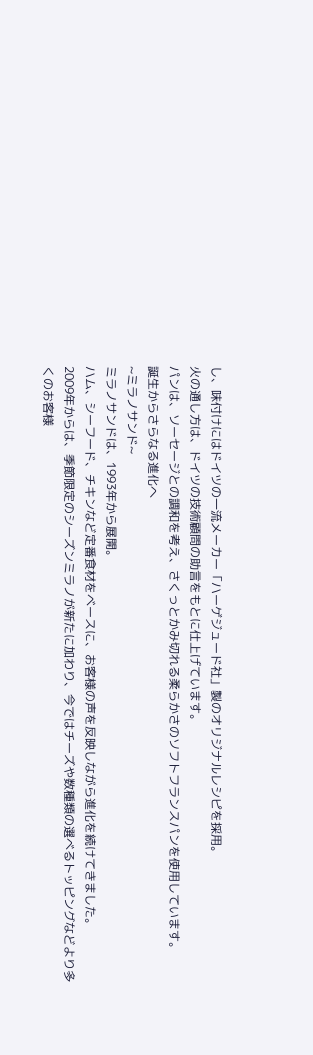し、味付けにはドイツの一流メーカー「ハーゲジュード社」製のオリジナルレシピを採用。
火の通し方は、ドイツの技術顧問の助言をもとに仕上げています。
パンは、ソーセージとの調和を考え、さくっとかみ切れる柔らかさのソフトフランスパンを使用しています。
誕生からさらなる進化へ
~ミラノサンド~
ミラノサンドは、1993年から展開。
ハム、シーフード、チキンなど定番食材をベースに、お客様の声を反映しながら進化を続けてきました。
2009年からは、季節限定のシーズンミラノが新たに加わり、今ではチーズや数種類の選べるトッピングなどより多くのお客様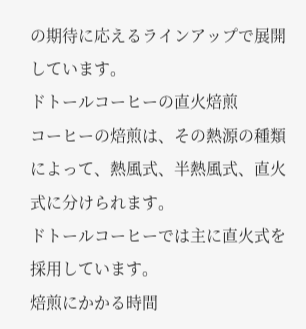の期待に応えるラインアップで展開しています。
ドトールコーヒーの直火焙煎
コーヒーの焙煎は、その熱源の種類によって、熱風式、半熱風式、直火式に分けられます。
ドトールコーヒーでは主に直火式を採用しています。
焙煎にかかる時間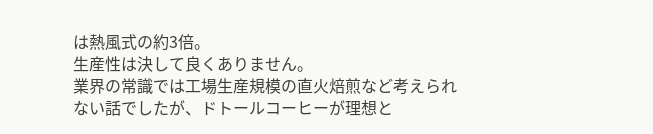は熱風式の約3倍。
生産性は決して良くありません。
業界の常識では工場生産規模の直火焙煎など考えられない話でしたが、ドトールコーヒーが理想と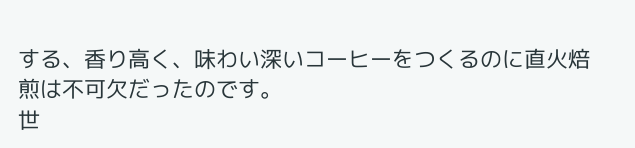する、香り高く、味わい深いコーヒーをつくるのに直火焙煎は不可欠だったのです。
世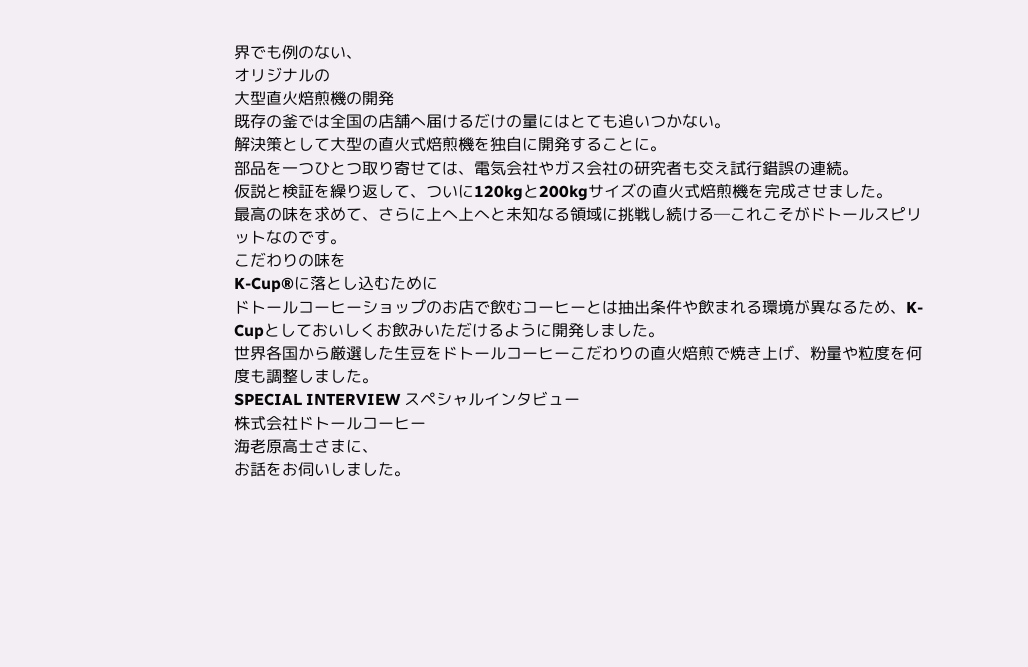界でも例のない、
オリジナルの
大型直火焙煎機の開発
既存の釜では全国の店舗へ届けるだけの量にはとても追いつかない。
解決策として大型の直火式焙煎機を独自に開発することに。
部品を一つひとつ取り寄せては、電気会社やガス会社の研究者も交え試行錯誤の連続。
仮説と検証を繰り返して、ついに120kgと200kgサイズの直火式焙煎機を完成させました。
最高の味を求めて、さらに上へ上へと未知なる領域に挑戦し続ける─これこそがドトールスピリットなのです。
こだわりの味を
K-Cup®に落とし込むために
ドトールコーヒーショップのお店で飲むコーヒーとは抽出条件や飲まれる環境が異なるため、K-Cupとしておいしくお飲みいただけるように開発しました。
世界各国から厳選した生豆をドトールコーヒーこだわりの直火焙煎で焼き上げ、粉量や粒度を何度も調整しました。
SPECIAL INTERVIEW スペシャルインタビュー
株式会社ドトールコーヒー
海老原高士さまに、
お話をお伺いしました。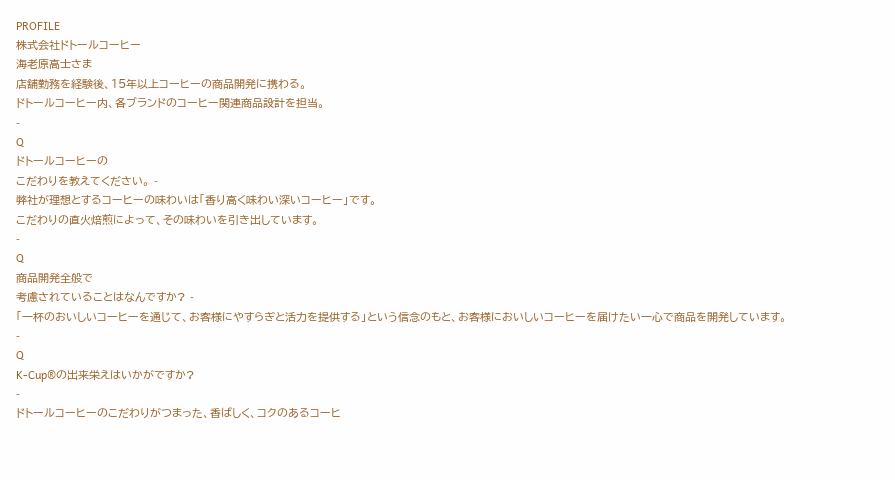PROFILE
株式会社ドトールコーヒー
海老原高士さま
店舗勤務を経験後、15年以上コーヒーの商品開発に携わる。
ドトールコーヒー内、各ブランドのコーヒー関連商品設計を担当。
-
Q
ドトールコーヒーの
こだわりを教えてください。 -
弊社が理想とするコーヒーの味わいは「香り高く味わい深いコーヒー」です。
こだわりの直火焙煎によって、その味わいを引き出しています。
-
Q
商品開発全般で
考慮されていることはなんですか? -
「一杯のおいしいコーヒーを通じて、お客様にやすらぎと活力を提供する」という信念のもと、お客様においしいコーヒーを届けたい一心で商品を開発しています。
-
Q
K-Cup®の出来栄えはいかがですか?
-
ドトールコーヒーのこだわりがつまった、香ばしく、コクのあるコーヒ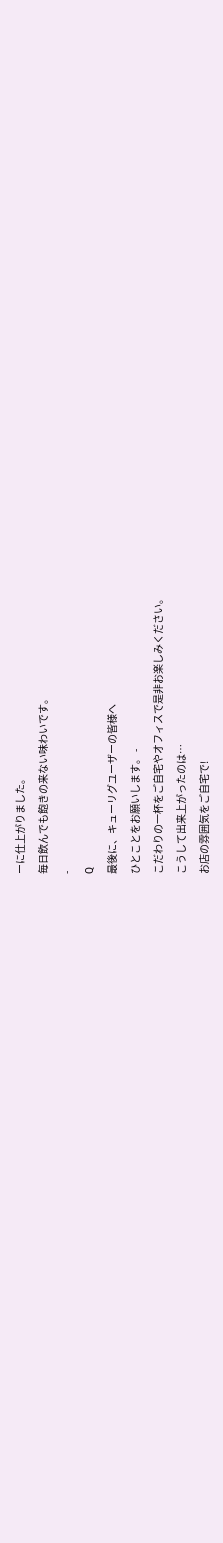ーに仕上がりました。
毎日飲んでも飽きの来ない味わいです。
-
Q
最後に、キューリグユーザーの皆様へ
ひとことをお願いします。 -
こだわりの一杯をご自宅やオフィスで是非お楽しみください。
こうして出来上がったのは…
お店の雰囲気をご自宅で!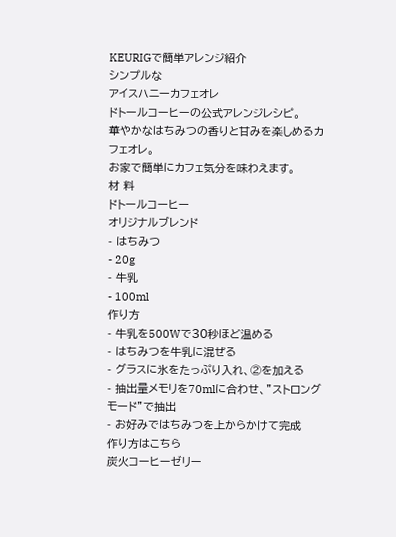KEURIGで簡単アレンジ紹介
シンプルな
アイスハニーカフェオレ
ドトールコーヒーの公式アレンジレシピ。
華やかなはちみつの香りと甘みを楽しめるカフェオレ。
お家で簡単にカフェ気分を味わえます。
材 料
ドトールコーヒー
オリジナルブレンド
- はちみつ
- 20g
- 牛乳
- 100ml
作り方
- 牛乳を500Wで30秒ほど温める
- はちみつを牛乳に混ぜる
- グラスに氷をたっぷり入れ、②を加える
- 抽出量メモリを70mlに合わせ、”ストロングモード”で抽出
- お好みではちみつを上からかけて完成
作り方はこちら
炭火コーヒーゼリー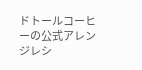ドトールコーヒーの公式アレンジレシ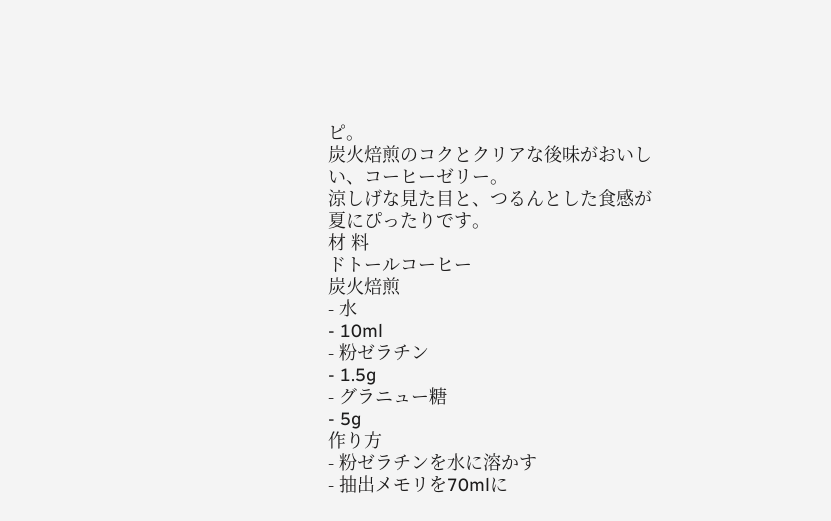ピ。
炭火焙煎のコクとクリアな後味がおいしい、コーヒーゼリー。
涼しげな見た目と、つるんとした食感が夏にぴったりです。
材 料
ドトールコーヒー
炭火焙煎
- 水
- 10ml
- 粉ゼラチン
- 1.5g
- グラニュー糖
- 5g
作り方
- 粉ゼラチンを水に溶かす
- 抽出メモリを70mlに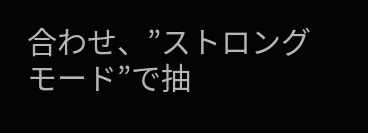合わせ、”ストロングモード”で抽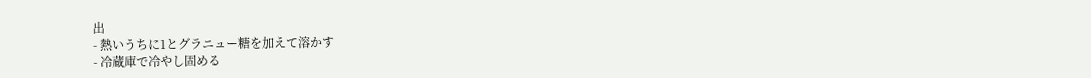出
- 熱いうちに1とグラニュー糖を加えて溶かす
- 冷蔵庫で冷やし固める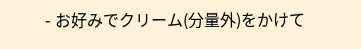- お好みでクリーム(分量外)をかけて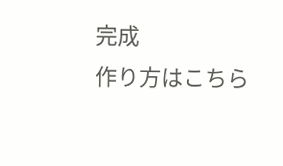完成
作り方はこちら